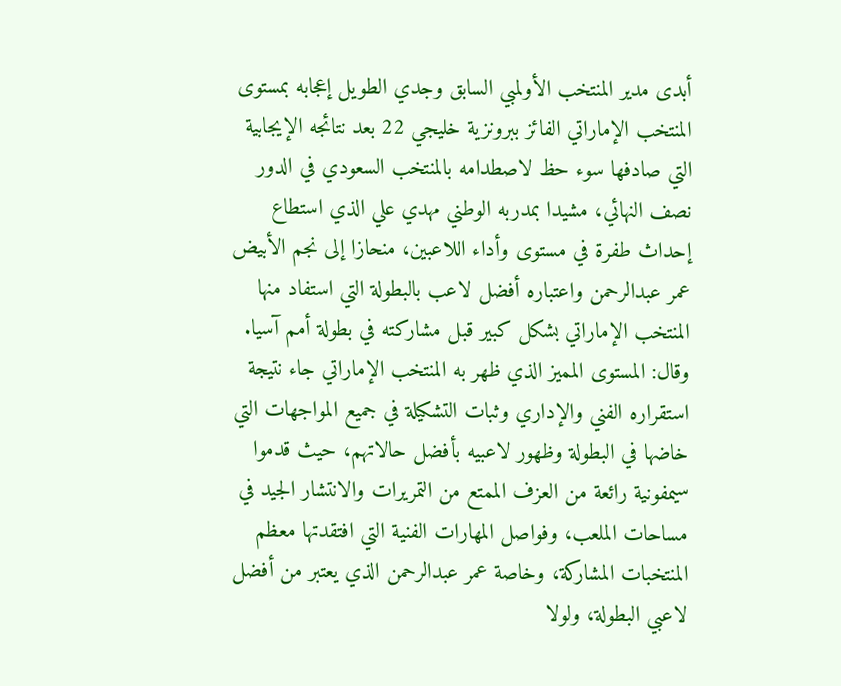أبدى مدير المنتخب الأولمبي السابق وجدي الطويل إعجابه بمستوى المنتخب الإماراتي الفائز ببرونزية خليجي 22 بعد نتائجه الإيجابية التي صادفها سوء حظ لاصطدامه بالمنتخب السعودي في الدور نصف النهائي، مشيدا بمدربه الوطني مهدي علي الذي استطاع إحداث طفرة في مستوى وأداء اللاعبين، منحازا إلى نجم الأبيض عمر عبدالرحمن واعتباره أفضل لاعب بالبطولة التي استفاد منها المنتخب الإماراتي بشكل كبير قبل مشاركته في بطولة أمم آسيا.
وقال: المستوى المميز الذي ظهر به المنتخب الإماراتي جاء نتيجة استقراره الفني والإداري وثبات التشكيلة في جميع المواجهات التي خاضها في البطولة وظهور لاعبيه بأفضل حالاتهم، حيث قدموا سيمفونية رائعة من العزف الممتع من التمريرات والانتشار الجيد في مساحات الملعب، وفواصل المهارات الفنية التي افتقدتها معظم المنتخبات المشاركة، وخاصة عمر عبدالرحمن الذي يعتبر من أفضل لاعبي البطولة، ولولا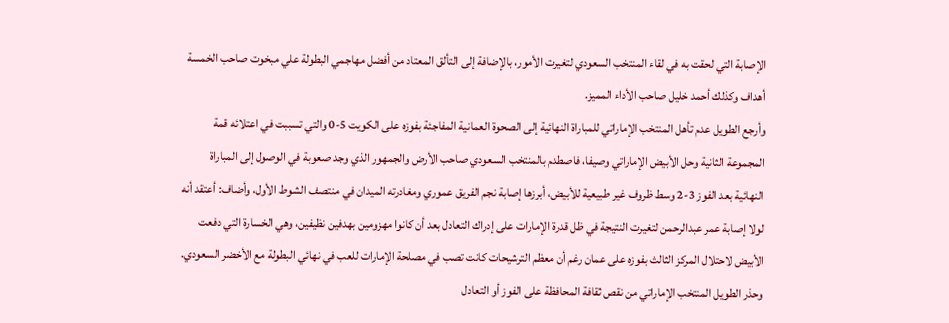الإصابة التي لحقت به في لقاء المنتخب السعودي لتغيرت الأمور، بالإضافة إلى التألق المعتاد من أفضل مهاجمي البطولة علي مبخوت صاحب الخمسة أهداف وكذلك أحمد خليل صاحب الأداء المميز.
وأرجع الطويل عدم تأهل المنتخب الإماراتي للمباراة النهائية إلى الصحوة العمانية المفاجئة بفوزه على الكويت 5-0 والتي تسببت في اعتلائه قمة المجموعة الثانية وحل الأبيض الإماراتي وصيفا، فاصطدم بالمنتخب السعودي صاحب الأرض والجمهور الذي وجد صعوبة في الوصول إلى المباراة النهائية بعد الفوز 3-2 وسط ظروف غير طبيعية للأبيض، أبرزها إصابة نجم الفريق عموري ومغادرته الميدان في منتصف الشوط الأول، وأضاف: أعتقد أنه لولا إصابة عمر عبدالرحمن لتغيرت النتيجة في ظل قدرة الإمارات على إدراك التعادل بعد أن كانوا مهزومين بهدفين نظيفين، وهي الخسارة التي دفعت الأبيض لاحتلال المركز الثالث بفوزه على عمان رغم أن معظم الترشيحات كانت تصب في مصلحة الإمارات للعب في نهائي البطولة مع الأخضر السعودي.
وحذر الطويل المنتخب الإماراتي من نقص ثقافة المحافظة على الفوز أو التعادل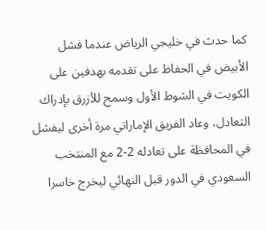كما حدث في خليجي الرياض عندما فشل الأبيض في الحفاظ على تقدمه بهدفين على الكويت في الشوط الأول وسمح للأزرق بإدراك التعادل، وعاد الفريق الإماراتي مرة أخرى ليفشل في المحافظة على تعادله 2-2 مع المنتخب السعودي في الدور قبل النهائي ليخرج خاسرا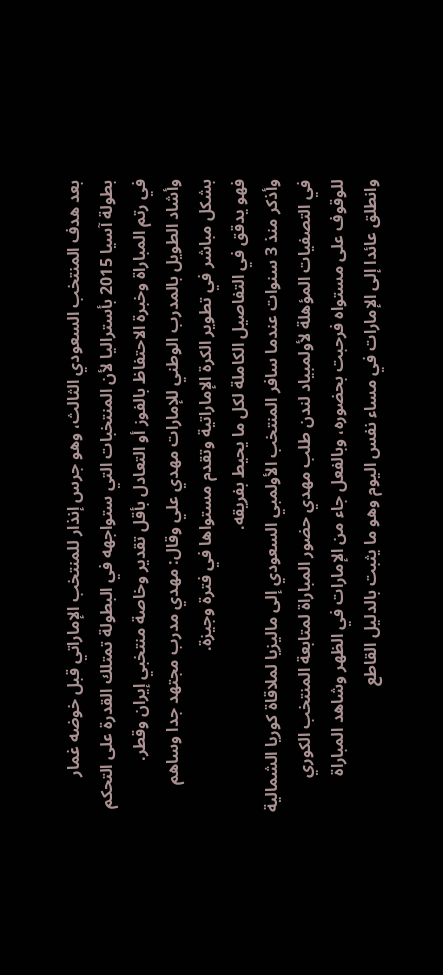بعد هدف المنتخب السعودي الثالث، وهو جرس إنذار للمنتخب الإماراتي قبل خوضه غمار بطولة آسيا 2015 بأستراليا لأن المنتخبات التي ستواجهه في البطولة تمتلك القدرة على التحكم في رتم المباراة وخبرة الاحتفاظ بالفوز أو التعادل بأقل تقدير وخاصة منتخبي إيران وقطر.
وأشاد الطويل بالمدرب الوطني للإمارات مهدي علي وقال: مهدي مدرب مجتهد جدا وساهم بشكل مباشر في تطوير الكرة الإماراتية وتقدم مستواها في فترة وجيزة.
فهو يدقق في التفاصيل الكاملة لكل ما يحيط بفريقه.
وأذكر منذ 3 سنوات عندما سافر المنتخب الأولمبي السعودي إلى ماليزيا لملاقاة كوريا الشمالية في التصفيات المؤهلة لأولمبياد لندن طلب مهدي حضور المباراة لمتابعة المنتخب الكوري للوقوف على مستواه فرحبت بحضوره، وبالفعل جاء من الإمارات في الظهر وشاهد المباراة وانطلق عائدا إلى الإمارات في مساء نفس اليوم وهو ما يثبت بالدليل القاطع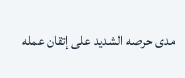مدى حرصه الشديد على إتقان عمله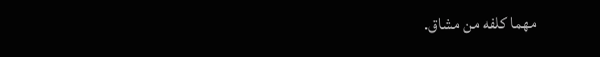مهما كلفه من مشاق.